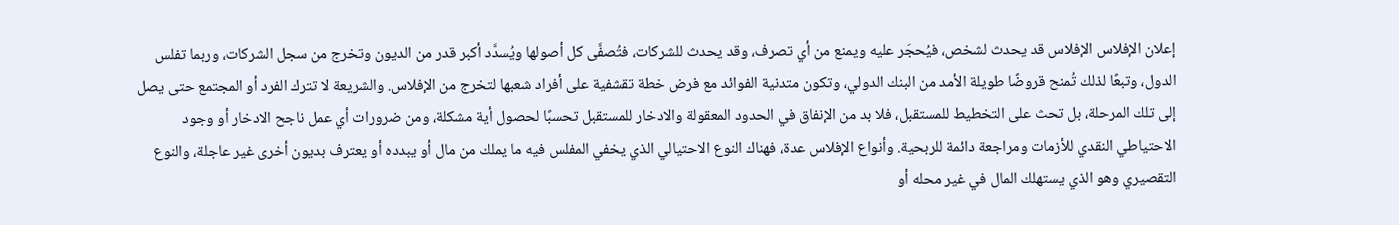إعلان الإفلاس الإفلاس قد يحدث لشخص، فيُحجَر عليه ويمنع من أي تصرف، وقد يحدث للشركات، فتُصفَّى كل أصولها ويُسدَّد أكبر قدر من الديون وتخرج من سجل الشركات، وربما تفلس الدول، وتبعًا لذلك تُمنح قروضًا طويلة الأمد من البنك الدولي، وتكون متدنية الفوائد مع فرض خطة تقشفية على أفراد شعبها لتخرج من الإفلاس. والشريعة لا تترك الفرد أو المجتمع حتى يصل إلى تلك المرحلة، بل تحث على التخطيط للمستقبل، فلا بد من الإنفاق في الحدود المعقولة والادخار للمستقبل تحسبًا لحصول أية مشكلة، ومن ضرورات أي عمل ناجح الادخار أو وجود الاحتياطي النقدي للأزمات ومراجعة دائمة للربحية. وأنواع الإفلاس عدة، فهناك النوع الاحتيالي الذي يخفي المفلس فيه ما يملك من مال أو يبدده أو يعترف بديون أخرى غير عاجلة، والنوع التقصيري وهو الذي يستهلك المال في غير محله أو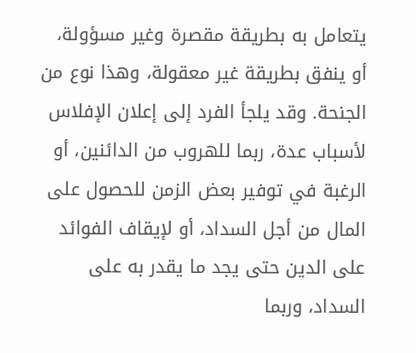يتعامل به بطريقة مقصرة وغير مسؤولة، أو ينفق بطريقة غير معقولة، وهذا نوع من الجنحة. وقد يلجأ الفرد إلى إعلان الإفلاس لأسباب عدة، ربما للهروب من الدائنين، أو الرغبة في توفير بعض الزمن للحصول على المال من أجل السداد، أو لإيقاف الفوائد على الدين حتى يجد ما يقدر به على السداد، وربما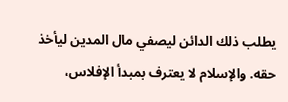يطلب ذلك الدائن ليصفي مال المدين ليأخذ حقه. والإسلام لا يعترف بمبدأ الإفلاس،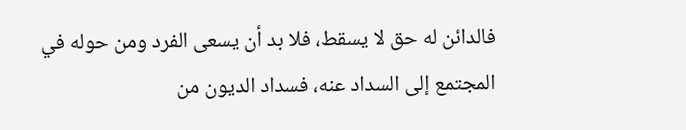فالدائن له حق لا يسقط، فلا بد أن يسعى الفرد ومن حوله في المجتمع إلى السداد عنه، فسداد الديون من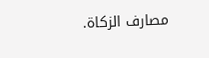مصارف الزكاة.